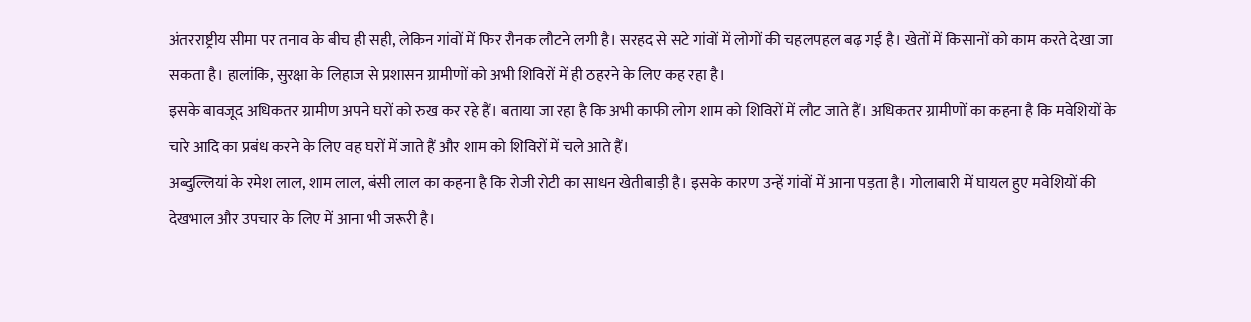अंतरराष्ट्रीय सीमा पर तनाव के बीच ही सही, लेकिन गांवों में फिर रौनक लौटने लगी है। सरहद से सटे गांवों में लोगों की चहलपहल बढ़ गई है। खेतों में किसानों को काम करते देखा जा सकता है। हालांकि, सुरक्षा के लिहाज से प्रशासन ग्रामीणों को अभी शिविरों में ही ठहरने के लिए कह रहा है।
इसके बावजूद अधिकतर ग्रामीण अपने घरों को रुख कर रहे हैं। बताया जा रहा है कि अभी काफी लोग शाम को शिविरों में लौट जाते हैं। अधिकतर ग्रामीणों का कहना है कि मवेशियों के चारे आदि का प्रबंध करने के लिए वह घरों में जाते हैं और शाम को शिविरों में चले आते हैं।
अब्दुल्लियां के रमेश लाल, शाम लाल, बंसी लाल का कहना है कि रोजी रोटी का साधन खेतीबाड़ी है। इसके कारण उन्हें गांवों में आना पड़ता है। गोलाबारी में घायल हुए मवेशियों की देखभाल और उपचार के लिए में आना भी जरूरी है।